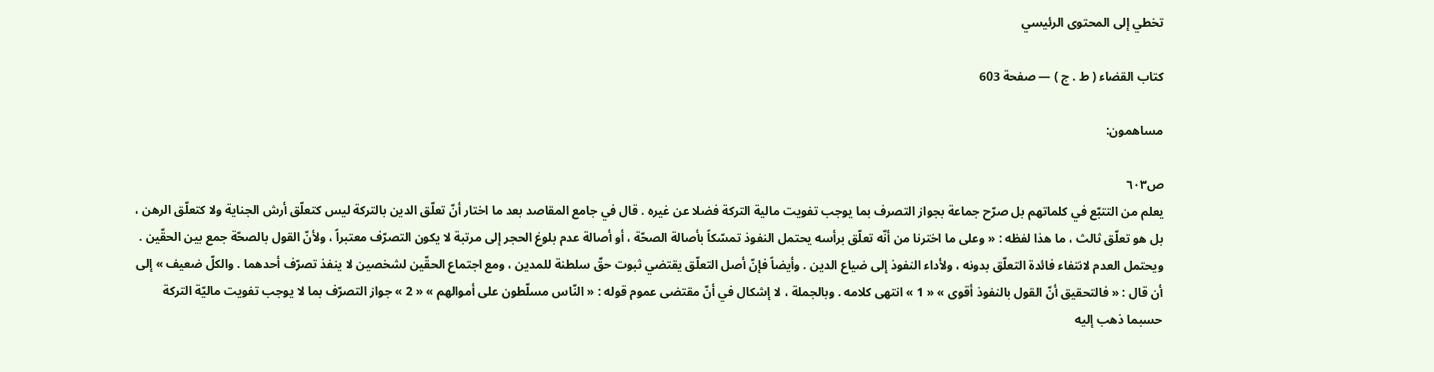تخطي إلى المحتوى الرئيسي

كتاب القضاء ( ط . ج ) — صفحة 603

مساهمون:

ص٦٠٣
يعلم من التتبّع في كلماتهم بل صرّح جماعة بجواز التصرف بما يوجب تفويت مالية التركة فضلا عن غيره . قال في جامع المقاصد بعد ما اختار أنّ تعلّق الدين بالتركة ليس كتعلّق أرش الجناية ولا كتعلّق الرهن ، بل هو تعلّق ثالث ، ما هذا لفظه : « وعلى ما اخترنا من أنّه تعلّق برأسه يحتمل النفوذ تمسّكاً بأصالة الصحّة ، أو أصالة عدم بلوغ الحجر إلى مرتبة لا يكون التصرّف معتبراً ، ولأنّ القول بالصحّة جمع بين الحقّين . ويحتمل العدم لانتفاء فائدة التعلّق بدونه ، ولأداء النفوذ إلى ضياع الدين . وأيضاً فإنّ أصل التعلّق يقتضي ثبوت حقّ سلطنة للمدين ، ومع اجتماع الحقّين لشخصين لا ينفذ تصرّف أحدهما . والكلّ ضعيف » إلى أن قال : « فالتحقيق أنّ القول بالنفوذ أقوى » « 1 » انتهى كلامه . وبالجملة ، لا إشكال في أنّ مقتضى عموم قوله : « النّاس مسلّطون على أموالهم » « 2 » جواز التصرّف بما لا يوجب تفويت ماليّة التركة حسبما ذهب إليه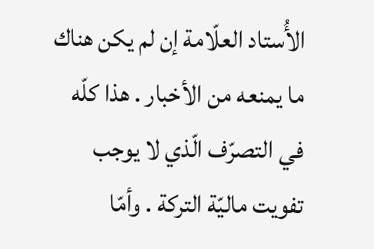الأُستاد العلّامة إن لم يكن هناك ما يمنعه من الأخبار . هذا كلّه في التصرّف الّذي لا يوجب تفويت ماليّة التركة . وأمّا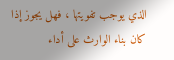الذي يوجب تفويتها ، فهل يجوز إذا كان بناء الوارث على أداء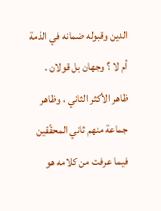الدين وقبوله ضمانه في الذمة أم لا ؟ وجهان بل قولان . ظاهر الأكثر الثاني ، وظاهر جماعة منهم ثاني المحقّقين فيما عرفت من كلامه هو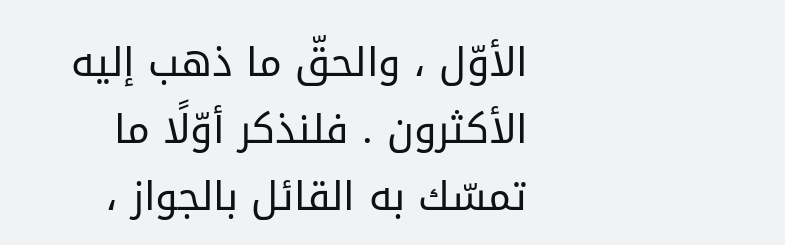الأوّل ، والحقّ ما ذهب إليه الأكثرون . فلنذكر أوّلًا ما تمسّك به القائل بالجواز ،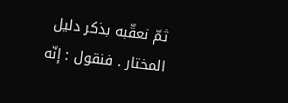ثمّ نعقّبه بذكر دليل المختار . فنقول : إنّه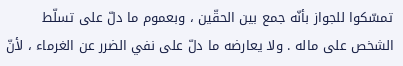تمسّكوا للجواز بأنّه جمع بين الحقّين ، وبعموم ما دلّ على تسلّط الشخص على ماله . ولا يعارضه ما دلّ على نفي الضرر عن الغرماء ، لأنّ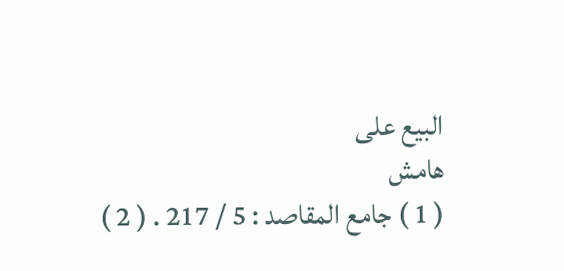البيع على
هامش
( 1 ) جامع المقاصد : 5 / 217 . ( 2 )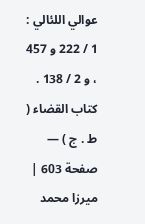عوالي اللئالي : 1 / 222 و 457 ، و 2 / 138 .
كتاب القضاء ( ط . ج ) — صفحة 603 | ميرزا محمد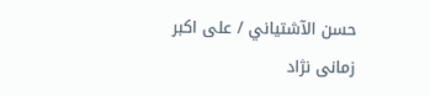حسن الآشتياني / على اكبر زمانى نژاد